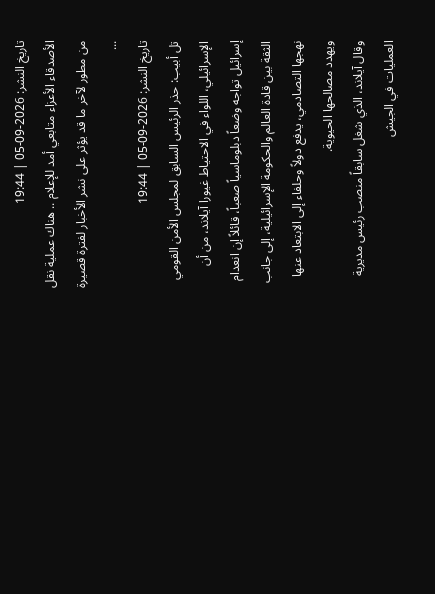تاريخ النشر: 2026-09-05 | 19:44
الأصدقاء الأعزاء متابعي أمد للإعلام .. هناك عملية نقل من مطور لآخر ما قد يؤثر على نشر الأخبار لفترة قصيرة ...
تاريخ النشر: 2026-09-05 | 19:44
تل أبيب: حذر الرئيس السابق لمجلس الأمن القومي الإسرائيلي، اللواء في الاحتياط غيورا آيلاند، من أن إسرائيل تواجه وضعاً دبلوماسياً صعباً، قائلاً إن انعدام الثقة بين قادة العالم والحكومة الإسرائيلية، إلى جانب نهجها التصادمي، يدفع دولاً وحلفاء إلى الابتعاد عنها ويهدد مصالحها الحيوية.
وقال آيلاند، الذي شغل سابقاً منصب رئيس مديرية العمليات في الجيش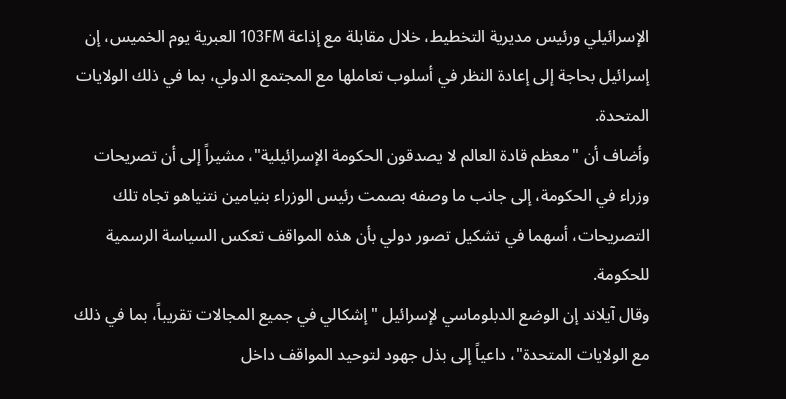الإسرائيلي ورئيس مديرية التخطيط، خلال مقابلة مع إذاعة 103FM العبرية يوم الخميس، إن إسرائيل بحاجة إلى إعادة النظر في أسلوب تعاملها مع المجتمع الدولي، بما في ذلك الولايات المتحدة.
وأضاف أن "معظم قادة العالم لا يصدقون الحكومة الإسرائيلية"، مشيراً إلى أن تصريحات وزراء في الحكومة، إلى جانب ما وصفه بصمت رئيس الوزراء بنيامين نتنياهو تجاه تلك التصريحات، أسهما في تشكيل تصور دولي بأن هذه المواقف تعكس السياسة الرسمية للحكومة.
وقال آيلاند إن الوضع الدبلوماسي لإسرائيل "إشكالي في جميع المجالات تقريباً، بما في ذلك مع الولايات المتحدة"، داعياً إلى بذل جهود لتوحيد المواقف داخل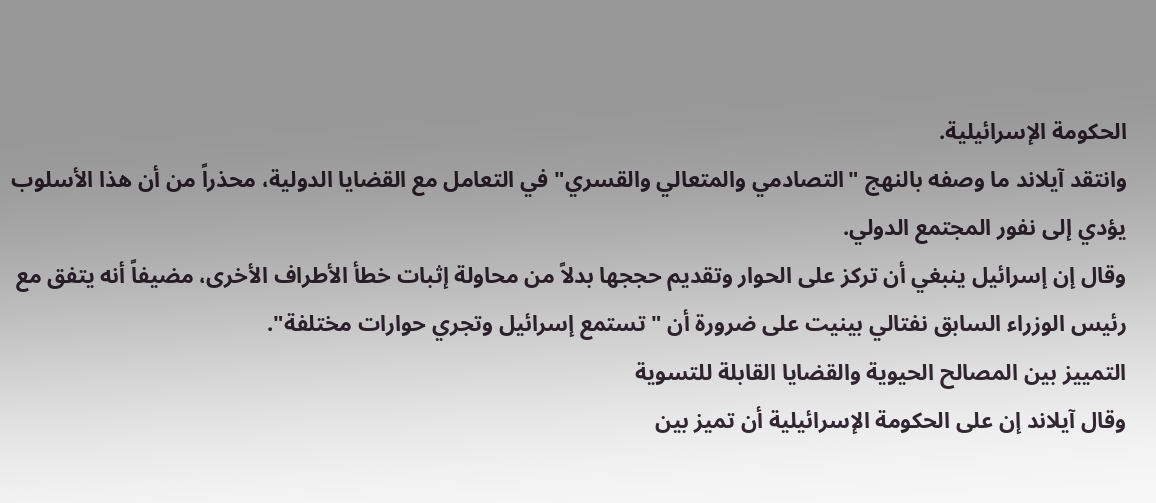الحكومة الإسرائيلية.
وانتقد آيلاند ما وصفه بالنهج "التصادمي والمتعالي والقسري" في التعامل مع القضايا الدولية، محذراً من أن هذا الأسلوب يؤدي إلى نفور المجتمع الدولي.
وقال إن إسرائيل ينبغي أن تركز على الحوار وتقديم حججها بدلاً من محاولة إثبات خطأ الأطراف الأخرى، مضيفاً أنه يتفق مع رئيس الوزراء السابق نفتالي بينيت على ضرورة أن "تستمع إسرائيل وتجري حوارات مختلفة".
التمييز بين المصالح الحيوية والقضايا القابلة للتسوية
وقال آيلاند إن على الحكومة الإسرائيلية أن تميز بين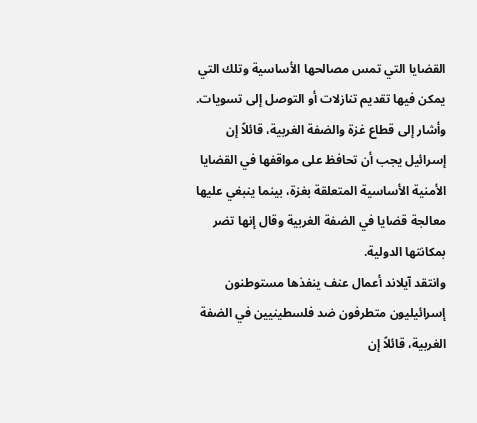القضايا التي تمس مصالحها الأساسية وتلك التي يمكن فيها تقديم تنازلات أو التوصل إلى تسويات.
وأشار إلى قطاع غزة والضفة الغربية، قائلاً إن إسرائيل يجب أن تحافظ على مواقفها في القضايا الأمنية الأساسية المتعلقة بغزة، بينما ينبغي عليها معالجة قضايا في الضفة الغربية وقال إنها تضر بمكانتها الدولية.
وانتقد آيلاند أعمال عنف ينفذها مستوطنون إسرائيليون متطرفون ضد فلسطينيين في الضفة الغربية، قائلاً إن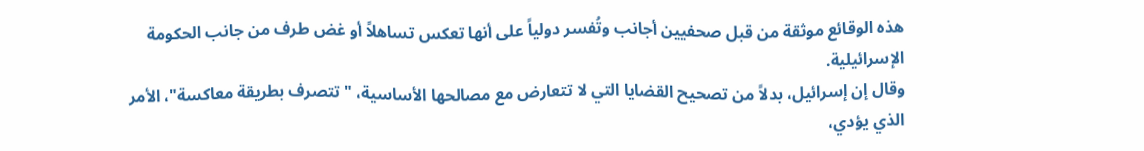هذه الوقائع موثقة من قبل صحفيين أجانب وتُفسر دولياً على أنها تعكس تساهلاً أو غض طرف من جانب الحكومة الإسرائيلية.
وقال إن إسرائيل، بدلاً من تصحيح القضايا التي لا تتعارض مع مصالحها الأساسية، "تتصرف بطريقة معاكسة"، الأمر الذي يؤدي،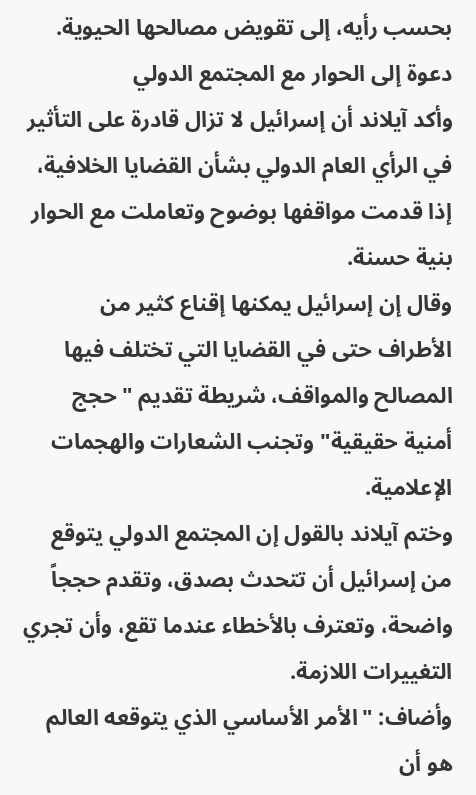بحسب رأيه، إلى تقويض مصالحها الحيوية.
دعوة إلى الحوار مع المجتمع الدولي
وأكد آيلاند أن إسرائيل لا تزال قادرة على التأثير في الرأي العام الدولي بشأن القضايا الخلافية، إذا قدمت مواقفها بوضوح وتعاملت مع الحوار بنية حسنة.
وقال إن إسرائيل يمكنها إقناع كثير من الأطراف حتى في القضايا التي تختلف فيها المصالح والمواقف، شريطة تقديم "حجج أمنية حقيقية" وتجنب الشعارات والهجمات الإعلامية.
وختم آيلاند بالقول إن المجتمع الدولي يتوقع من إسرائيل أن تتحدث بصدق، وتقدم حججاً واضحة، وتعترف بالأخطاء عندما تقع، وأن تجري التغييرات اللازمة.
وأضاف: "الأمر الأساسي الذي يتوقعه العالم هو أن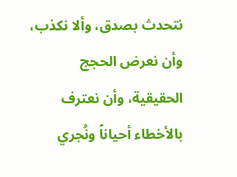نتحدث بصدق، وألا نكذب، وأن نعرض الحجج الحقيقية، وأن نعترف بالأخطاء أحياناً ونُجري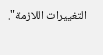التغييرات اللازمة".